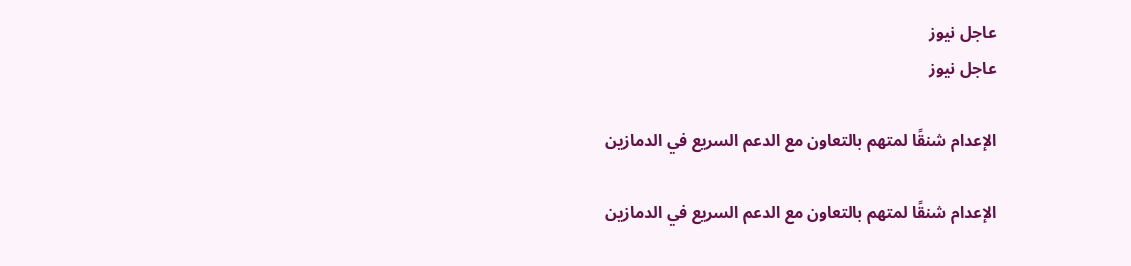عاجل نيوز
عاجل نيوز

الإعدام شنقًا لمتهم بالتعاون مع الدعم السريع في الدمازين

الإعدام شنقًا لمتهم بالتعاون مع الدعم السريع في الدمازين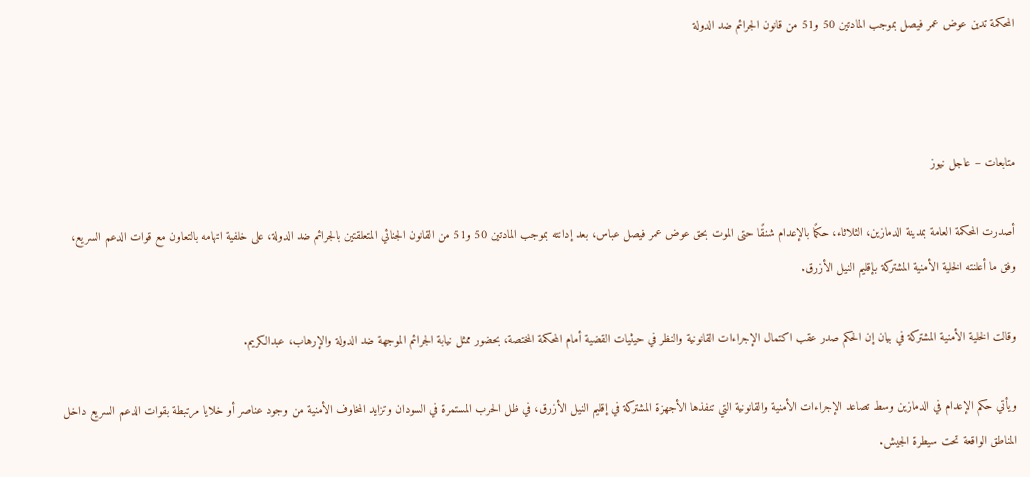المحكمة تدين عوض عمر فيصل بموجب المادتين 50 و51 من قانون الجرائم ضد الدولة



متابعات – عاجل نيوز

أصدرت المحكمة العامة بمدينة الدمازين، الثلاثاء، حكمًا بالإعدام شنقًا حتى الموت بحق عوض عمر فيصل عباس، بعد إدانته بموجب المادتين 50 و51 من القانون الجنائي المتعلقتين بالجرائم ضد الدولة، على خلفية اتهامه بالتعاون مع قوات الدعم السريع، وفق ما أعلنته الخلية الأمنية المشتركة بإقليم النيل الأزرق.

وقالت الخلية الأمنية المشتركة في بيان إن الحكم صدر عقب اكتمال الإجراءات القانونية والنظر في حيثيات القضية أمام المحكمة المختصة، بحضور ممثل نيابة الجرائم الموجهة ضد الدولة والإرهاب، عبدالكريم.

ويأتي حكم الإعدام في الدمازين وسط تصاعد الإجراءات الأمنية والقانونية التي تنفذها الأجهزة المشتركة في إقليم النيل الأزرق، في ظل الحرب المستمرة في السودان وتزايد المخاوف الأمنية من وجود عناصر أو خلايا مرتبطة بقوات الدعم السريع داخل المناطق الواقعة تحت سيطرة الجيش.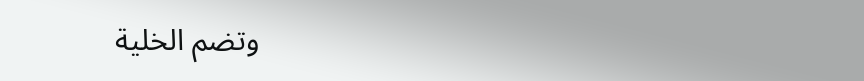وتضم الخلية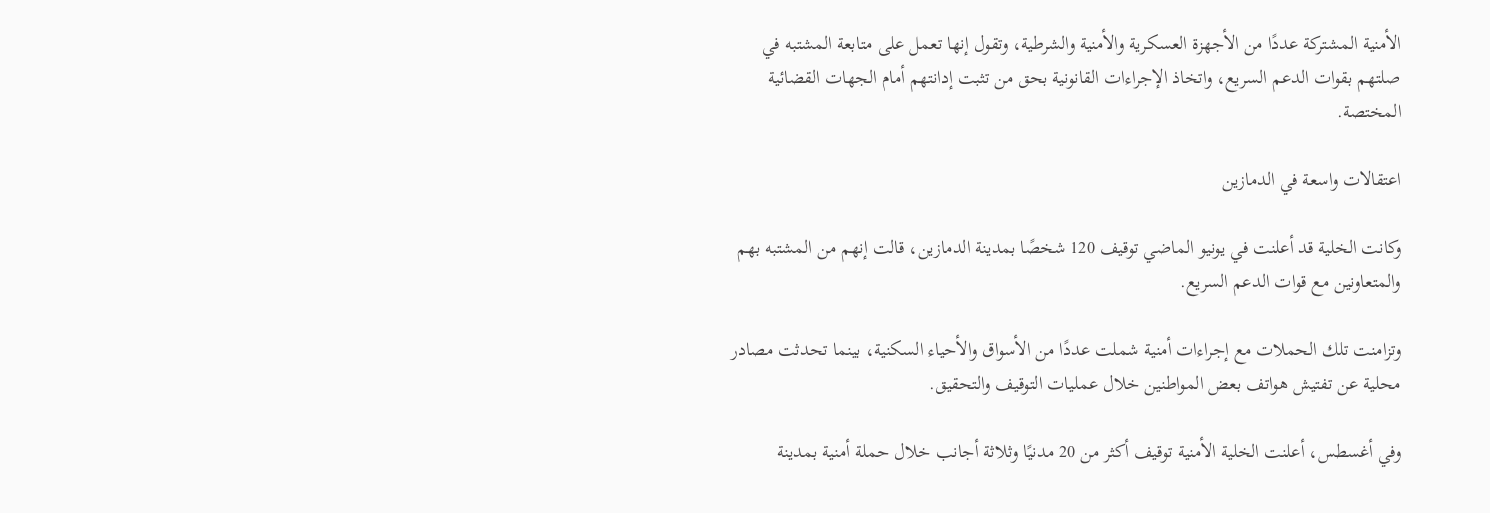الأمنية المشتركة عددًا من الأجهزة العسكرية والأمنية والشرطية، وتقول إنها تعمل على متابعة المشتبه في صلتهم بقوات الدعم السريع، واتخاذ الإجراءات القانونية بحق من تثبت إدانتهم أمام الجهات القضائية المختصة.

اعتقالات واسعة في الدمازين

وكانت الخلية قد أعلنت في يونيو الماضي توقيف 120 شخصًا بمدينة الدمازين، قالت إنهم من المشتبه بهم والمتعاونين مع قوات الدعم السريع.

وتزامنت تلك الحملات مع إجراءات أمنية شملت عددًا من الأسواق والأحياء السكنية، بينما تحدثت مصادر محلية عن تفتيش هواتف بعض المواطنين خلال عمليات التوقيف والتحقيق.

وفي أغسطس، أعلنت الخلية الأمنية توقيف أكثر من 20 مدنيًا وثلاثة أجانب خلال حملة أمنية بمدينة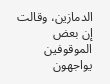الدمازين، وقالت إن بعض الموقوفين يواجهون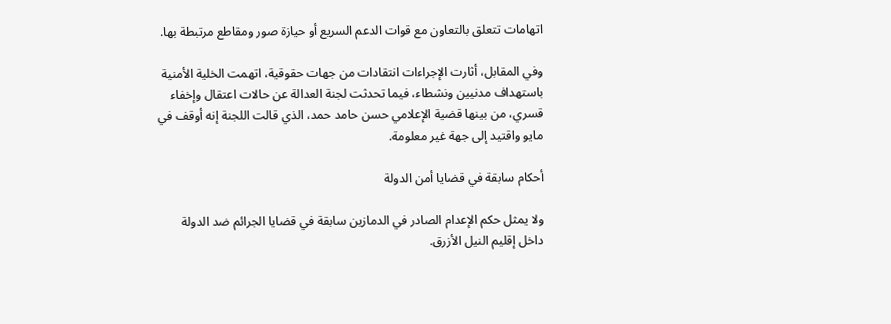اتهامات تتعلق بالتعاون مع قوات الدعم السريع أو حيازة صور ومقاطع مرتبطة بها.

وفي المقابل، أثارت الإجراءات انتقادات من جهات حقوقية، اتهمت الخلية الأمنية باستهداف مدنيين ونشطاء، فيما تحدثت لجنة العدالة عن حالات اعتقال وإخفاء قسري، من بينها قضية الإعلامي حسن حامد حمد، الذي قالت اللجنة إنه أوقف في مايو واقتيد إلى جهة غير معلومة.

أحكام سابقة في قضايا أمن الدولة

ولا يمثل حكم الإعدام الصادر في الدمازين سابقة في قضايا الجرائم ضد الدولة داخل إقليم النيل الأزرق.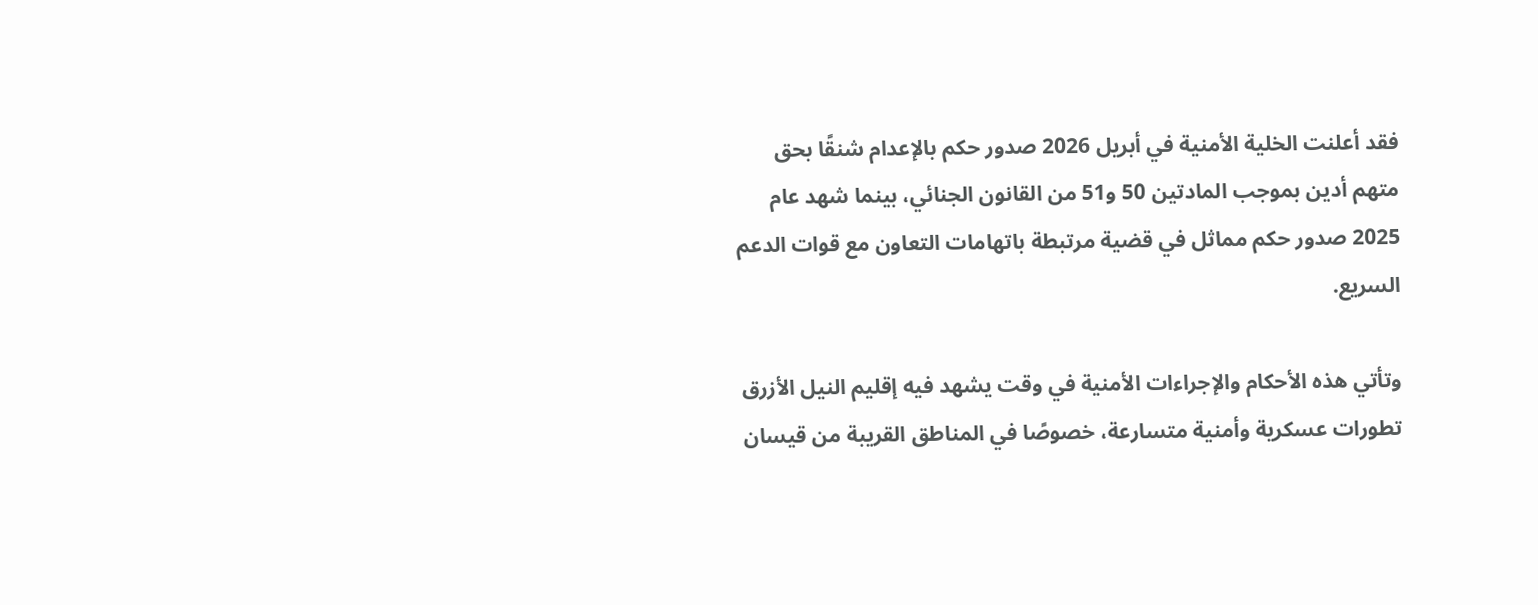فقد أعلنت الخلية الأمنية في أبريل 2026 صدور حكم بالإعدام شنقًا بحق متهم أدين بموجب المادتين 50 و51 من القانون الجنائي، بينما شهد عام 2025 صدور حكم مماثل في قضية مرتبطة باتهامات التعاون مع قوات الدعم السريع.

وتأتي هذه الأحكام والإجراءات الأمنية في وقت يشهد فيه إقليم النيل الأزرق تطورات عسكرية وأمنية متسارعة، خصوصًا في المناطق القريبة من قيسان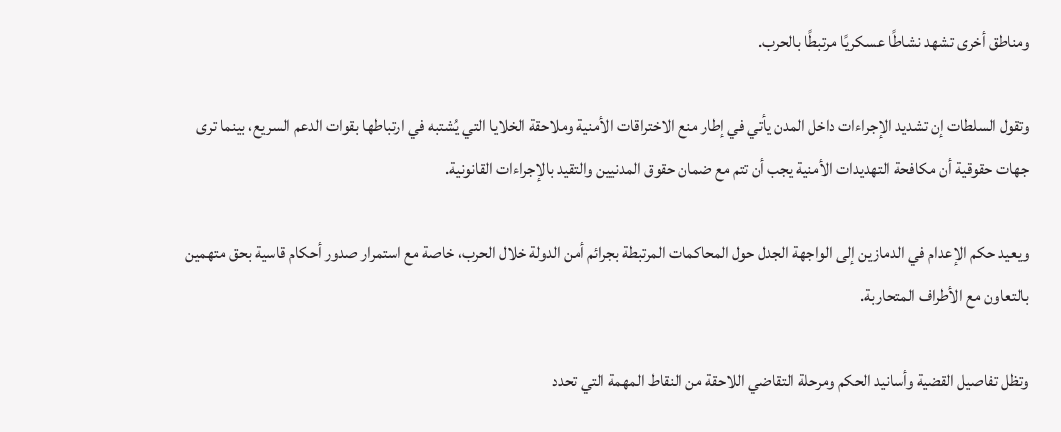ومناطق أخرى تشهد نشاطًا عسكريًا مرتبطًا بالحرب.

وتقول السلطات إن تشديد الإجراءات داخل المدن يأتي في إطار منع الاختراقات الأمنية وملاحقة الخلايا التي يُشتبه في ارتباطها بقوات الدعم السريع، بينما ترى جهات حقوقية أن مكافحة التهديدات الأمنية يجب أن تتم مع ضمان حقوق المدنيين والتقيد بالإجراءات القانونية.

ويعيد حكم الإعدام في الدمازين إلى الواجهة الجدل حول المحاكمات المرتبطة بجرائم أمن الدولة خلال الحرب، خاصة مع استمرار صدور أحكام قاسية بحق متهمين بالتعاون مع الأطراف المتحاربة.

وتظل تفاصيل القضية وأسانيد الحكم ومرحلة التقاضي اللاحقة من النقاط المهمة التي تحدد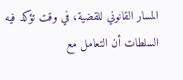المسار القانوني للقضية، في وقت تؤكد فيه السلطات أن التعامل مع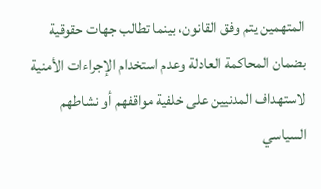المتهمين يتم وفق القانون، بينما تطالب جهات حقوقية بضمان المحاكمة العادلة وعدم استخدام الإجراءات الأمنية لاستهداف المدنيين على خلفية مواقفهم أو نشاطهم السياسي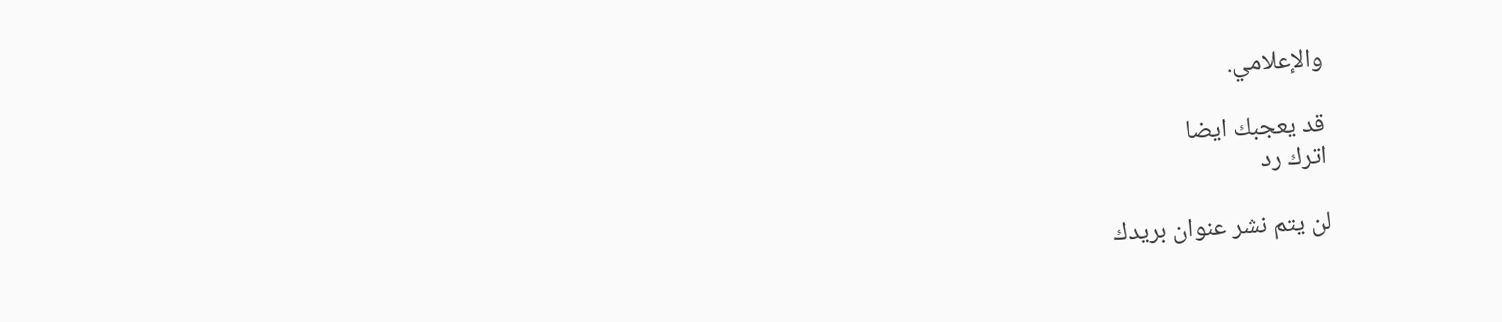والإعلامي.

قد يعجبك ايضا
اترك رد

لن يتم نشر عنوان بريدك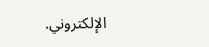الإلكتروني.